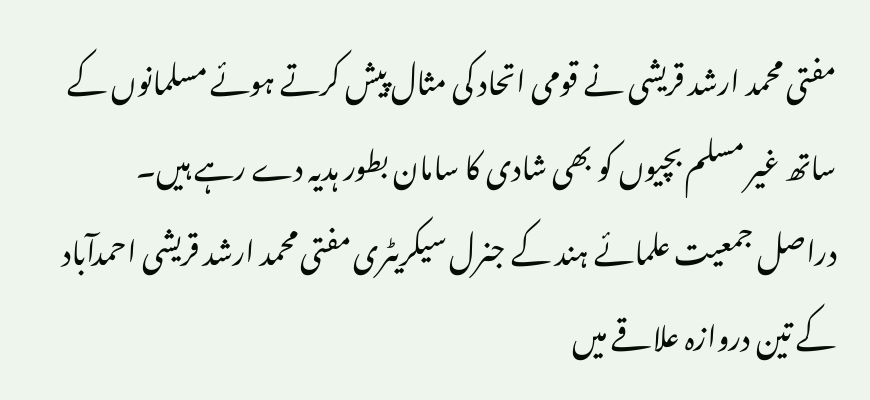مفتی محمد ارشد قریشی نے قومی اتحاد کی مثال پیش کرتے ہوئے مسلمانوں کے ساتھ غیر مسلم بچیوں کو بھی شادی کا سامان بطور ہدیہ دے رہے ہیں۔
دراصل جمعیت علمائے ہند کے جنرل سیکریٹری مفتی محمد ارشد قریشی احمدآباد کے تین دروازہ علاقے میں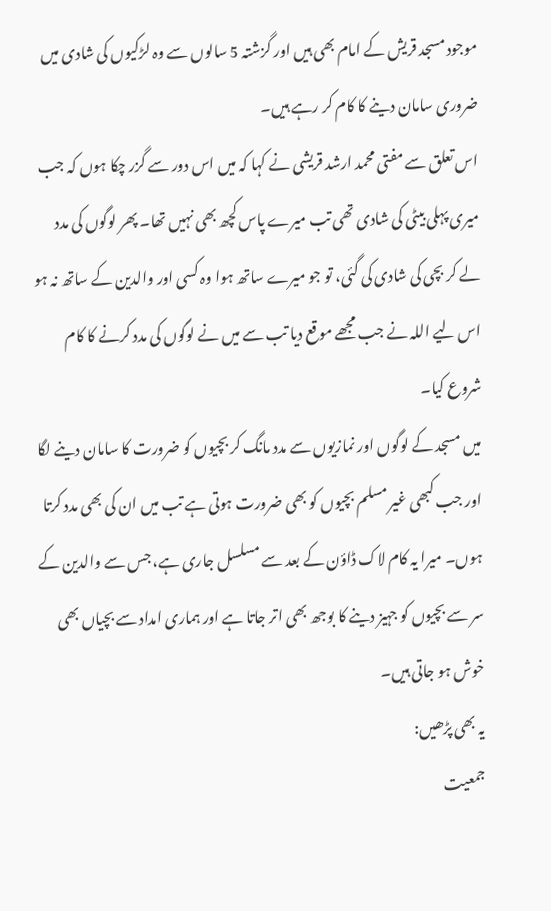موجود مسجد قریش کے امام بھی ہیں اور گزشتہ 5 سالوں سے وہ لڑکیوں کی شادی میں ضروری سامان دینے کا کام کر رہے ہیں۔
اس تعلق سے مفتی محمد ارشد قریشی نے کہا کہ میں اس دور سے گزر چکا ہوں کہ جب میری پہلی بیٹی کی شادی تھی تب میرے پاس کچھ بھی نہیں تھا۔ پھر لوگوں کی مدد لے کر بچی کی شادی کی گئی، تو جو میرے ساتھ ہوا وہ کسی اور والدین کے ساتھ نہ ہو اس لیے اللہ نے جب مجھے موقع دیا تب سے میں نے لوگوں کی مدد کرنے کا کام شروع کیا۔
میں مسجد کے لوگوں اور نمازیوں سے مدد مانگ کر بچیوں کو ضرورت کا سامان دینے لگا اور جب کبھی غیر مسلم بچیوں کو بھی ضرورت ہوتی ہے تب میں ان کی بھی مدد کرتا ہوں۔ میرا یہ کام لاک ڈاؤن کے بعد سے مسلسل جاری ہے، جس سے والدین کے سر سے بچیوں کو جہیز دینے کا بوجھ بھی اتر جاتا ہے اور ہماری امداد سے بچیاں بھی خوش ہو جاتی ہیں۔
یہ بھی پڑھیں:
جمعیت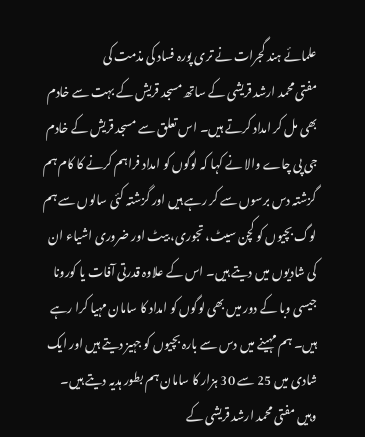علمائے ہند گجرات نے تری پورہ فساد کی مذمت کی
مفتی محمد ارشد قریشی کے ساتھ مسجد قریش کے بہت سے خادم بھی مل کر امداد کرتے ہیں۔ اس تعلق سے مسجد قریش کے خادم جی پی چاے والا نے کہا کہ لوگوں کو امداد فراہم کرنے کا کام ہم گزشتہ دس برسوں سے کر رہے ہیں اور گزشتہ کئی سالوں سے ہم لوگ بچیوں کو کچن سیٹ، تجوری، بیٹ اور ضروری اشیاء ان کی شادیوں میں دیتے ہیں۔ اس کے علاوہ قدرتی آفات یا کورونا جیسی وبا کے دور میں بھی لوگوں کو امداد کا سامان مہیا کرا رہے ہیں۔ ہم مہینے میں دس سے بارہ بچیوں کو جہیز دیتے ہیں اور ایک شادی میں 25 سے 30 ہزار کا سامان ہم بطور ہدیہ دیتے ہیں۔
وہیں مفتی محمد ارشد قریشی کے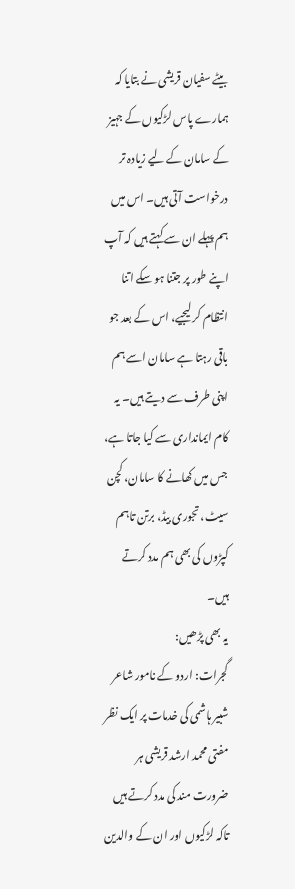بیٹے سفیان قریشی نے بتایا کہ ہمارے پاس لڑکیوں کے جہیز کے سامان کے لیے زیادہ تر درخواست آتی ہیں۔ اس میں ہم پہلے ان سے کہتے ہیں کہ آپ اپنے طور پر جتنا ہو سکے اتنا انتظام کر لیجیے، اس کے بعد جو باقی رہتا ہے سامان اسے ہم اپنی طرف سے دیتے ہیں۔ یہ کام ایمانداری سے کیا جاتا ہے، جس میں کھانے کا سامان، کچن سیٹ، تجوری بیڈ، برتن تاہم کپڑوں کی بھی ہم مدد کرتے ہیں۔
یہ بھی پڑھیں:
گجرات: اردو کے نامور شاعر شبیر ہاشمی کی خدمات پر ایک نظر
مفتی محمد ارشد قریشی ہر ضرورت مند کی مدد کرتے ہیں تاکہ لڑکیوں اور ان کے والدین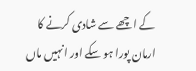کے اچھے سے شادی کرنے کا ارمان پورا ہو سکے اور انہیں ماں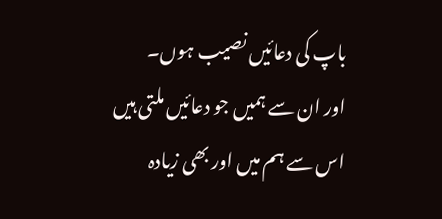باپ کی دعائیں نصیب ہوں۔
اور ان سے ہمیں جو دعائیں ملتی ہیں اس سے ہم میں اور بھی زیادہ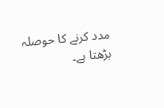مدد کرنے کا حوصلہ بڑھتا ہے۔